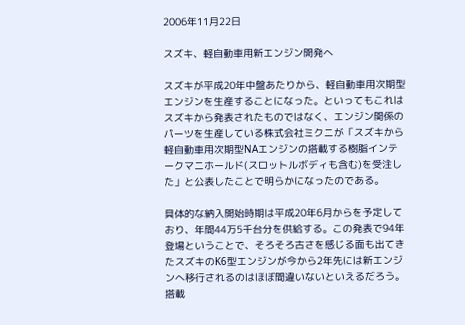2006年11月22日

スズキ、軽自動車用新エンジン開発へ

スズキが平成20年中盤あたりから、軽自動車用次期型エンジンを生産することになった。といってもこれはスズキから発表されたものではなく、エンジン関係のパーツを生産している株式会社ミクニが「スズキから軽自動車用次期型NAエンジンの搭載する樹脂インテークマニホールド(スロットルボディも含む)を受注した」と公表したことで明らかになったのである。

具体的な納入開始時期は平成20年6月からを予定しており、年間44万5千台分を供給する。この発表で94年登場ということで、そろそろ古さを感じる面も出てきたスズキのK6型エンジンが今から2年先には新エンジンへ移行されるのはほぼ間違いないといえるだろう。搭載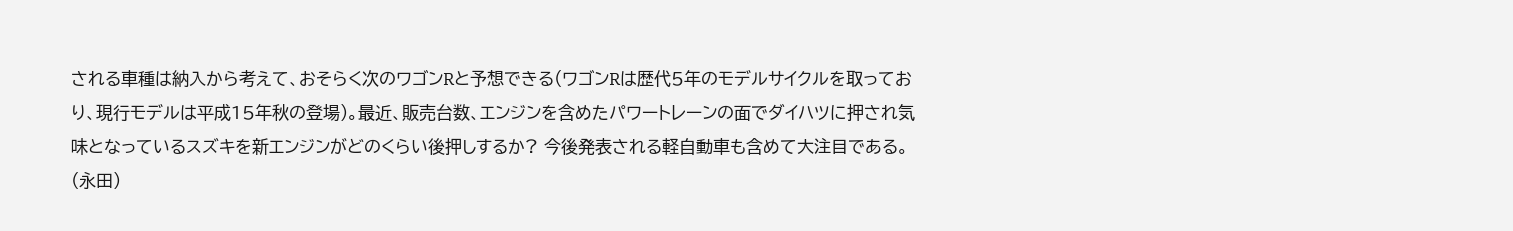される車種は納入から考えて、おそらく次のワゴンRと予想できる(ワゴンRは歴代5年のモデルサイクルを取っており、現行モデルは平成15年秋の登場)。最近、販売台数、エンジンを含めたパワートレーンの面でダイハツに押され気味となっているスズキを新エンジンがどのくらい後押しするか? 今後発表される軽自動車も含めて大注目である。(永田)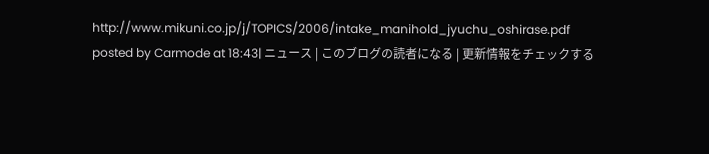http://www.mikuni.co.jp/j/TOPICS/2006/intake_manihold_jyuchu_oshirase.pdf
posted by Carmode at 18:43| ニュース | このブログの読者になる | 更新情報をチェックする